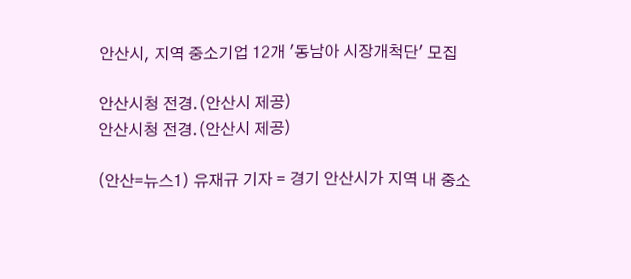안산시, 지역 중소기업 12개 '동남아 시장개척단' 모집

안산시청 전경.(안산시 제공)
안산시청 전경.(안산시 제공)

(안산=뉴스1) 유재규 기자 = 경기 안산시가 지역 내 중소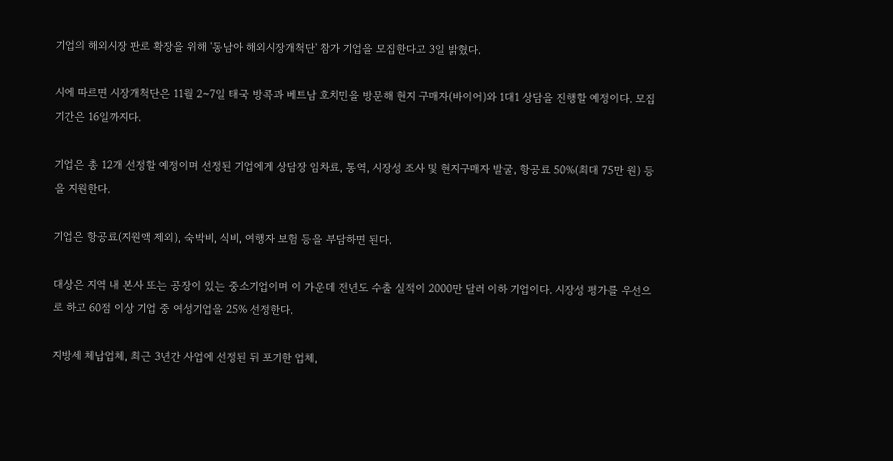기업의 해외시장 판로 확장을 위해 '동남아 해외시장개척단' 참가 기업을 모집한다고 3일 밝혔다.

시에 따르면 시장개척단은 11월 2~7일 태국 방콕과 베트남 호치민을 방문해 현지 구매자(바이어)와 1대1 상담을 진행할 예정이다. 모집 기간은 16일까지다.

기업은 총 12개 선정할 예정이며 선정된 기업에게 상담장 임차료, 통역, 시장성 조사 및 현지구매자 발굴, 항공료 50%(최대 75만 원) 등을 지원한다.

기업은 항공료(지원액 제외), 숙박비, 식비, 여행자 보험 등을 부담하면 된다.

대상은 지역 내 본사 또는 공장이 있는 중소기업이며 이 가운데 전년도 수출 실적이 2000만 달러 이하 기업이다. 시장성 평가를 우선으로 하고 60점 이상 기업 중 여성기업을 25% 선정한다.

지방세 체납업체, 최근 3년간 사업에 선정된 뒤 포기한 업체,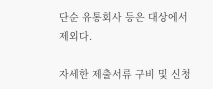단순 유통회사 등은 대상에서 제외다.

자세한 제출서류 구비 및 신청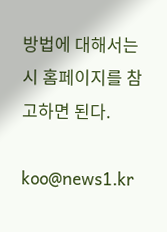방법에 대해서는 시 홈페이지를 참고하면 된다.

koo@news1.kr